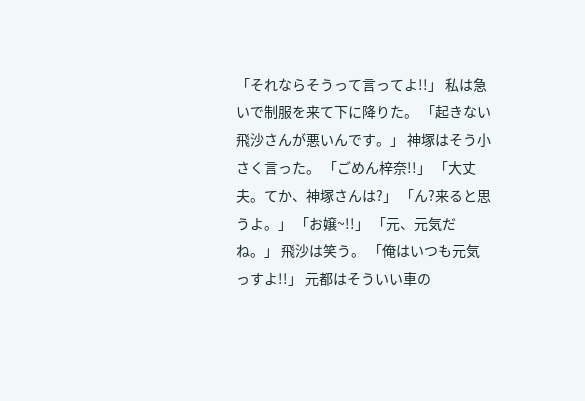「それならそうって言ってよ!!」 私は急いで制服を来て下に降りた。 「起きない飛沙さんが悪いんです。」 神塚はそう小さく言った。 「ごめん梓奈!!」 「大丈夫。てか、神塚さんは?」 「ん?来ると思うよ。」 「お嬢~!!」 「元、元気だね。」 飛沙は笑う。 「俺はいつも元気っすよ!!」 元都はそういい車の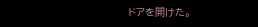ドアを開けた。